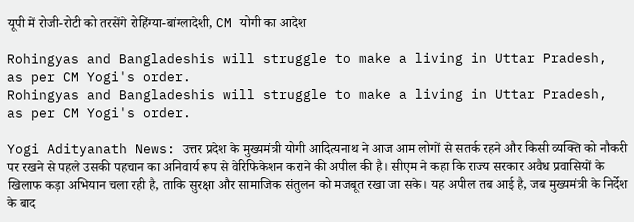यूपी में रोजी-रोटी को तरसेंगे रोहिंग्या-बांग्लादेशी, CM योगी का आदेश

Rohingyas and Bangladeshis will struggle to make a living in Uttar Pradesh, as per CM Yogi's order.
Rohingyas and Bangladeshis will struggle to make a living in Uttar Pradesh, as per CM Yogi's order.

Yogi Adityanath News: उत्तर प्रदेश के मुख्यमंत्री योगी आदित्यनाथ ने आज आम लोगों से सतर्क रहने और किसी व्यक्ति को नौकरी पर रखने से पहले उसकी पहचान का अनिवार्य रूप से वेरिफिकेशन कराने की अपील की है। सीएम ने कहा कि राज्य सरकार अवैध प्रवासियों के खिलाफ कड़ा अभियान चला रही है, ताकि सुरक्षा और सामाजिक संतुलन को मजबूत रखा जा सके। यह अपील तब आई है, जब मुख्यमंत्री के निर्देश के बाद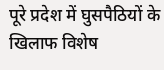पूरे प्रदेश में घुसपैठियों के खिलाफ विशेष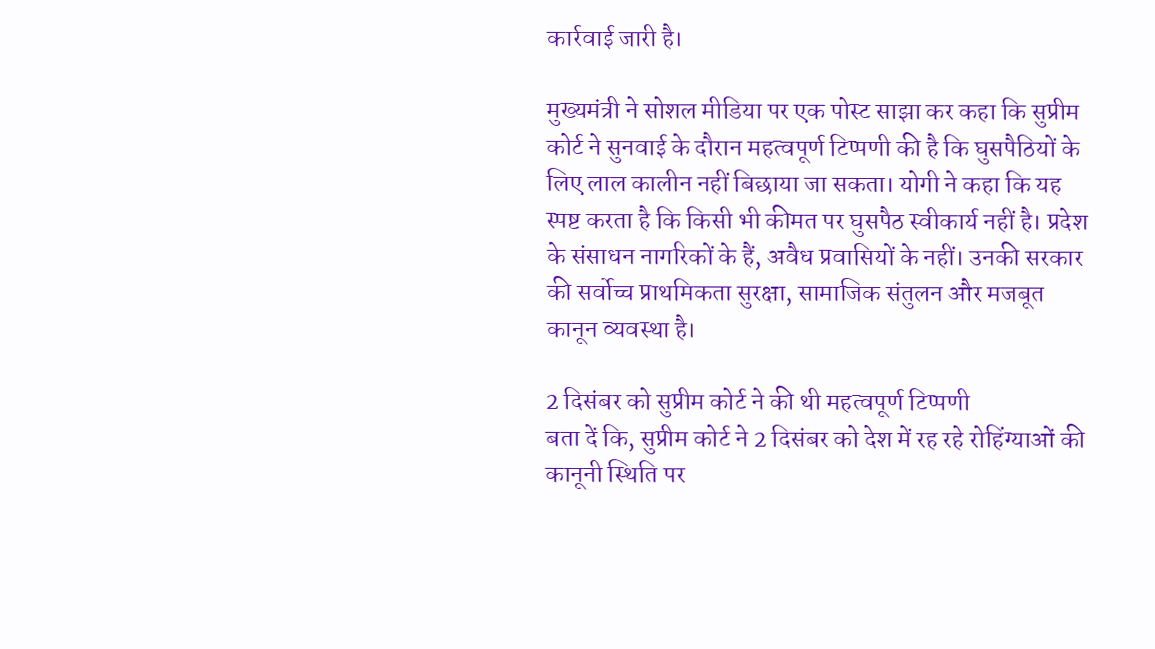कार्रवाई जारी है।

मुख्यमंत्री ने सोशल मीडिया पर एक पोस्ट साझा कर कहा कि सुप्रीम कोर्ट ने सुनवाई के दौरान महत्वपूर्ण टिप्पणी की है कि घुसपैठियों के लिए लाल कालीन नहीं बिछाया जा सकता। योगी ने कहा कि यह स्पष्ट करता है कि किसी भी कीमत पर घुसपैठ स्वीकार्य नहीं है। प्रदेश के संसाधन नागरिकों के हैं, अवैध प्रवासियों के नहीं। उनकी सरकार की सर्वोच्च प्राथमिकता सुरक्षा, सामाजिक संतुलन और मजबूत कानून व्यवस्था है।

2 दिसंबर को सुप्रीम कोर्ट ने की थी महत्वपूर्ण टिप्पणी
बता दें कि, सुप्रीम कोर्ट ने 2 दिसंबर को देश में रह रहे रोहिंग्याओं की कानूनी स्थिति पर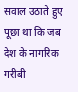सवाल उठाते हुए पूछा था कि जब देश के नागरिक गरीबी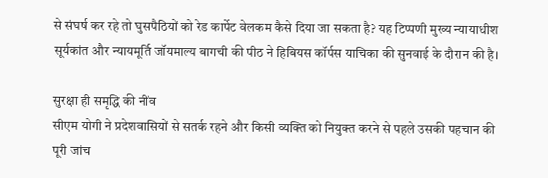से संघर्ष कर रहे तो घुसपैठियों को रेड कार्पेट वेलकम कैसे दिया जा सकता है? यह टिप्पणी मुख्य न्यायाधीश सूर्यकांत और न्यायमूर्ति जॉयमाल्य बागची की पीठ ने हिबियस कॉर्पस याचिका की सुनवाई के दौरान की है।

सुरक्षा ही समृद्धि की नींव
सीएम योगी ने प्रदेशवासियों से सतर्क रहने और किसी व्यक्ति को नियुक्त करने से पहले उसकी पहचान की पूरी जांच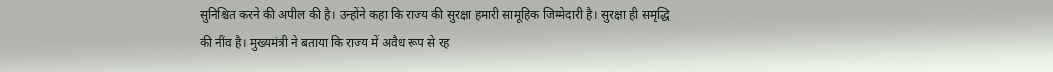सुनिश्चित करने की अपील की है। उन्होंने कहा कि राज्य की सुरक्षा हमारी सामूहिक जिम्मेदारी है। सुरक्षा ही समृद्धि की नींव है। मुख्यमंत्री ने बताया कि राज्य में अवैध रूप से रह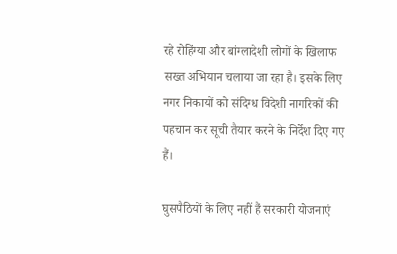रहे रोहिंग्या और बांग्लादेशी लोगों के खिलाफ सख्त अभियान चलाया जा रहा है। इसके लिए नगर निकायों को संदिग्ध विदेशी नागरिकों की पहचान कर सूची तैयार करने के निर्देश दिए गए हैं।

घुसपैठियों के लिए नहीं हैं सरकारी योजनाएं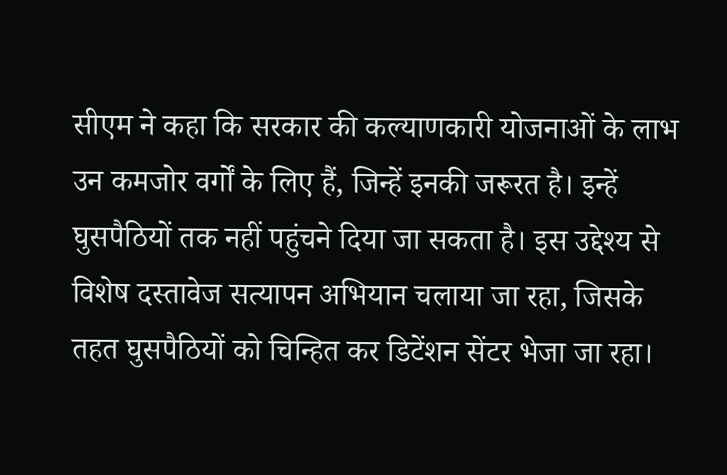सीएम ने कहा कि सरकार की कल्याणकारी योजनाओं के लाभ उन कमजोर वर्गों के लिए हैं, जिन्हें इनकी जरूरत है। इन्हें घुसपैठियों तक नहीं पहुंचने दिया जा सकता है। इस उद्देश्य से विशेष दस्तावेज सत्यापन अभियान चलाया जा रहा, जिसके तहत घुसपैठियों को चिन्हित कर डिटेंशन सेंटर भेजा जा रहा।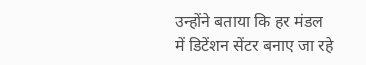उन्होंने बताया कि हर मंडल में डिटेंशन सेंटर बनाए जा रहे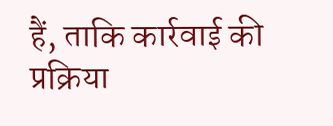हैं, ताकि कार्रवाई की प्रक्रिया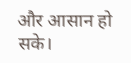और आसान हो सके।